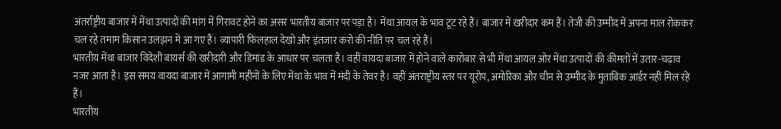अंतर्राष्ट्रीय बाजार में मेंथा उत्पादों की मांग में गिरावट होने का असर भारतीय बाजार पर पड़ा है। मेंथा आयल के भाव टूट रहे हैं। बाजार में खरीदार कम हैं। तेजी की उम्मीद में अपना माल रोककर चल रहे तमाम किसान उलझन में आ गए हैं। व्यापारी फिलहाल देखो और इंतजार करो की नीति पर चल रहे हैं।
भारतीय मेंथा बाजार विदेशी बायर्स की खरीदारी और डिमांड के आधार पर चलता है। वहीं वायदा बाजार में होने वाले कारोबार से भी मेंथा आयल ओर मेंथा उत्पादों की कीमतों में उतार-चढ़ाव नजर आता है। इस समय वायदा बाजार में आगामी महीनों के लिए मेंथा के भाव में मंदी के तेवर है। वहीं अंतराष्ट्रीय स्तर पर यूरोप, अमोरिका और चीन से उम्मीद के मुताबिक आर्डर नहीं मिल रहे हैं।
भारतीय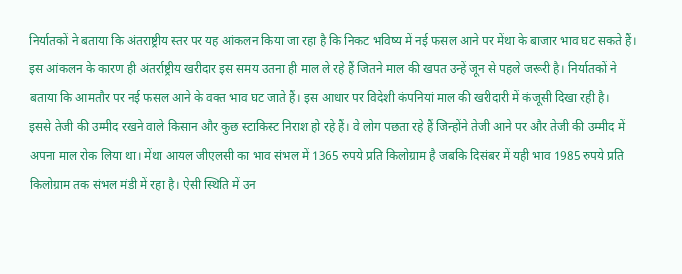निर्यातकों ने बताया कि अंतराष्ट्रीय स्तर पर यह आंकलन किया जा रहा है कि निकट भविष्य में नई फसल आने पर मेंथा के बाजार भाव घट सकते हैं। इस आंकलन के कारण ही अंतर्राष्ट्रीय खरीदार इस समय उतना ही माल ले रहे हैं जितने माल की खपत उन्हें जून से पहले जरूरी है। निर्यातकों ने बताया कि आमतौर पर नई फसल आने के वक्त भाव घट जाते हैं। इस आधार पर विदेशी कंपनियां माल की खरीदारी में कंजूसी दिखा रही है।
इससे तेजी की उम्मीद रखने वाले किसान और कुछ स्टाकिस्ट निराश हो रहे हैं। वे लोग पछता रहे हैं जिन्होंने तेजी आने पर और तेजी की उम्मीद में अपना माल रोक लिया था। मेंथा आयल जीएलसी का भाव संभल में 1365 रुपये प्रति किलोग्राम है जबकि दिसंबर में यही भाव 1985 रुपये प्रति किलोग्राम तक संभल मंडी में रहा है। ऐसी स्थिति में उन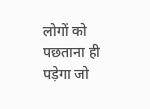लोगों को पछताना ही पड़ेगा जो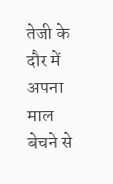तेजी के दौर में अपना माल बेचने से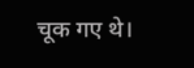चूक गए थे।